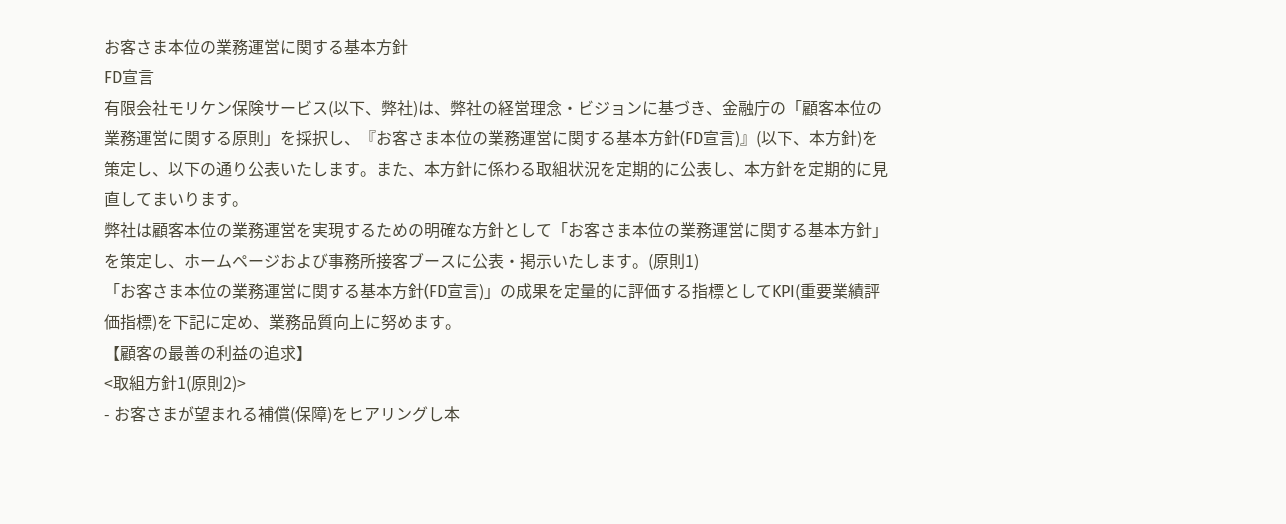お客さま本位の業務運営に関する基本方針
FD宣言
有限会社モリケン保険サービス(以下、弊社)は、弊社の経営理念・ビジョンに基づき、金融庁の「顧客本位の業務運営に関する原則」を採択し、『お客さま本位の業務運営に関する基本方針(FD宣言)』(以下、本方針)を策定し、以下の通り公表いたします。また、本方針に係わる取組状況を定期的に公表し、本方針を定期的に見直してまいります。
弊社は顧客本位の業務運営を実現するための明確な方針として「お客さま本位の業務運営に関する基本方針」を策定し、ホームページおよび事務所接客ブースに公表・掲示いたします。(原則1)
「お客さま本位の業務運営に関する基本方針(FD宣言)」の成果を定量的に評価する指標としてKPI(重要業績評価指標)を下記に定め、業務品質向上に努めます。
【顧客の最善の利益の追求】
<取組方針1(原則2)>
- お客さまが望まれる補償(保障)をヒアリングし本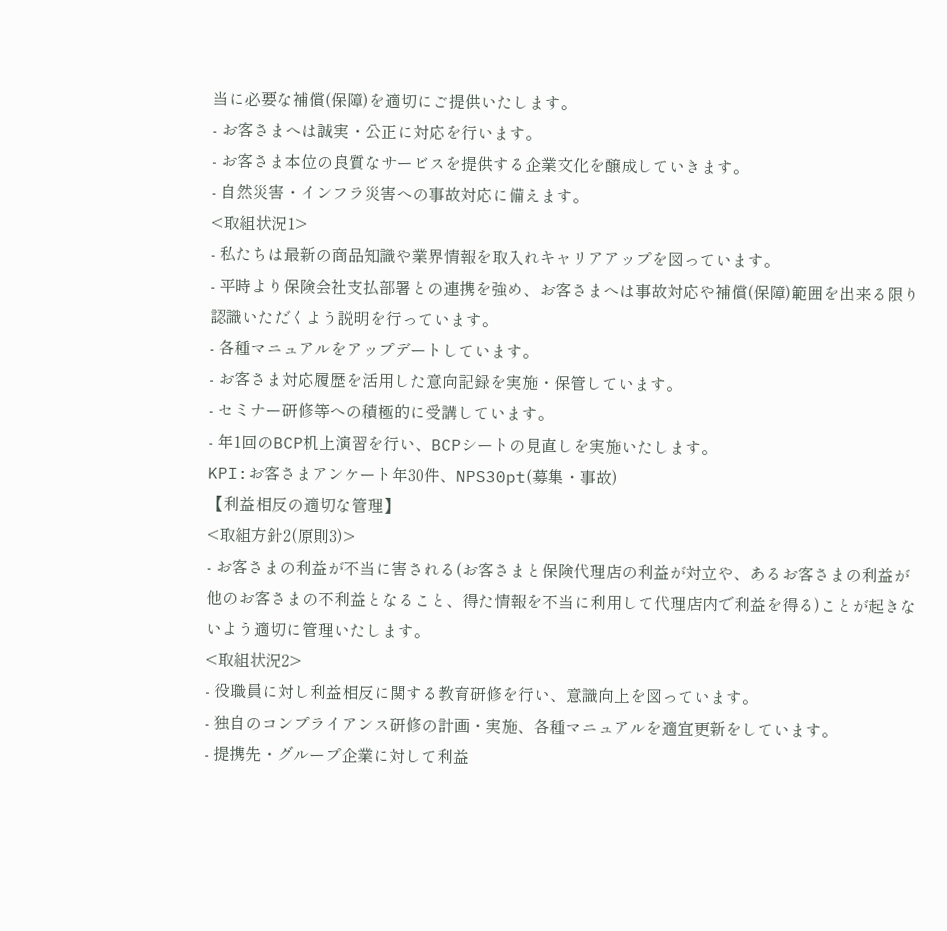当に必要な補償(保障)を適切にご提供いたします。
- お客さまへは誠実・公正に対応を行います。
- お客さま本位の良質なサービスを提供する企業文化を醸成していきます。
- 自然災害・インフラ災害への事故対応に備えます。
<取組状況1>
- 私たちは最新の商品知識や業界情報を取入れキャリアアップを図っています。
- 平時より保険会社支払部署との連携を強め、お客さまへは事故対応や補償(保障)範囲を出来る限り認識いただくよう説明を行っています。
- 各種マニュアルをアップデートしています。
- お客さま対応履歴を活用した意向記録を実施・保管しています。
- セミナー研修等への積極的に受講しています。
- 年1回のBCP机上演習を行い、BCPシートの見直しを実施いたします。
KPI:お客さまアンケート年30件、NPS30pt(募集・事故)
【利益相反の適切な管理】
<取組方針2(原則3)>
- お客さまの利益が不当に害される(お客さまと保険代理店の利益が対立や、あるお客さまの利益が他のお客さまの不利益となること、得た情報を不当に利用して代理店内で利益を得る)ことが起きないよう適切に管理いたします。
<取組状況2>
- 役職員に対し利益相反に関する教育研修を行い、意識向上を図っています。
- 独自のコンプライアンス研修の計画・実施、各種マニュアルを適宜更新をしています。
- 提携先・グループ企業に対して利益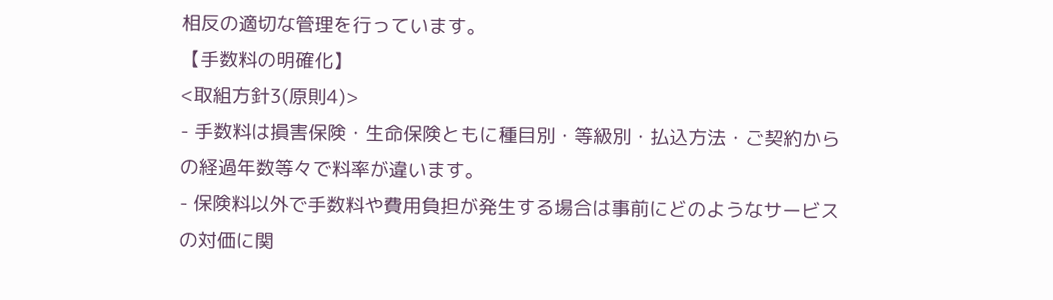相反の適切な管理を行っています。
【手数料の明確化】
<取組方針3(原則4)>
- 手数料は損害保険・生命保険ともに種目別・等級別・払込方法・ご契約からの経過年数等々で料率が違います。
- 保険料以外で手数料や費用負担が発生する場合は事前にどのようなサービスの対価に関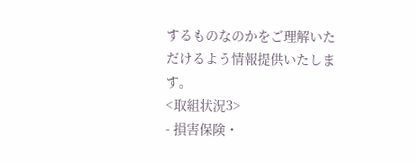するものなのかをご理解いただけるよう情報提供いたします。
<取組状況3>
- 損害保険・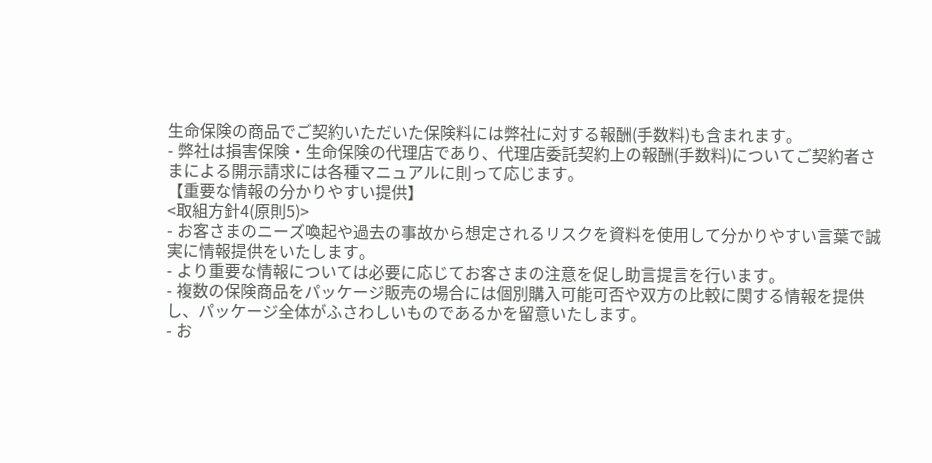生命保険の商品でご契約いただいた保険料には弊社に対する報酬(手数料)も含まれます。
- 弊社は損害保険・生命保険の代理店であり、代理店委託契約上の報酬(手数料)についてご契約者さまによる開示請求には各種マニュアルに則って応じます。
【重要な情報の分かりやすい提供】
<取組方針4(原則5)>
- お客さまのニーズ喚起や過去の事故から想定されるリスクを資料を使用して分かりやすい言葉で誠実に情報提供をいたします。
- より重要な情報については必要に応じてお客さまの注意を促し助言提言を行います。
- 複数の保険商品をパッケージ販売の場合には個別購入可能可否や双方の比較に関する情報を提供し、パッケージ全体がふさわしいものであるかを留意いたします。
- お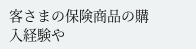客さまの保険商品の購入経験や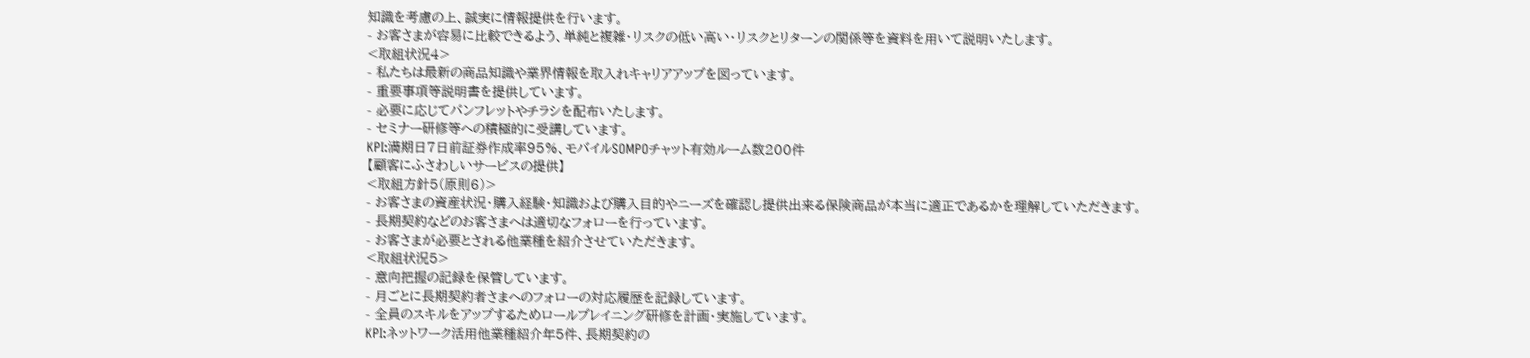知識を考慮の上、誠実に情報提供を行います。
- お客さまが容易に比較できるよう、単純と複雑・リスクの低い高い・リスクとリターンの関係等を資料を用いて説明いたします。
<取組状況4>
- 私たちは最新の商品知識や業界情報を取入れキャリアアップを図っています。
- 重要事項等説明書を提供しています。
- 必要に応じてパンフレットやチラシを配布いたします。
- セミナー研修等への積極的に受講しています。
KPI:満期日7日前証券作成率95%、モバイルSOMPOチャット有効ルーム数200件
【顧客にふさわしいサービスの提供】
<取組方針5(原則6)>
- お客さまの資産状況・購入経験・知識および購入目的やニーズを確認し提供出来る保険商品が本当に適正であるかを理解していただきます。
- 長期契約などのお客さまへは適切なフォローを行っています。
- お客さまが必要とされる他業種を紹介させていただきます。
<取組状況5>
- 意向把握の記録を保管しています。
- 月ごとに長期契約者さまへのフォローの対応履歴を記録しています。
- 全員のスキルをアップするためロールプレイニング研修を計画・実施しています。
KPI:ネットワーク活用他業種紹介年5件、長期契約の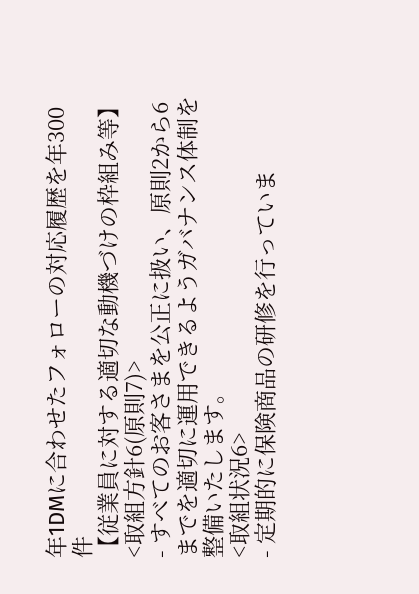年1DMに合わせたフォローの対応履歴を年300件
【従業員に対する適切な動機づけの枠組み等】
<取組方針6(原則7)>
- すべてのお客さまを公正に扱い、原則2から6までを適切に運用できるようガバナンス体制を整備いたします。
<取組状況6>
- 定期的に保険商品の研修を行っていま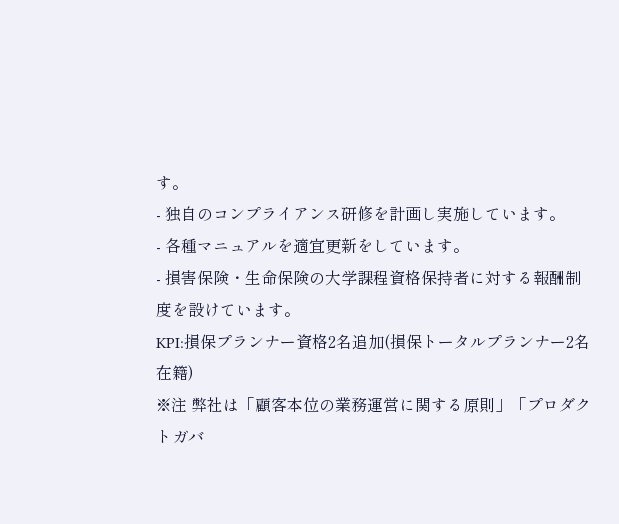す。
- 独自のコンプライアンス研修を計画し実施しています。
- 各種マニュアルを適宜更新をしています。
- 損害保険・生命保険の大学課程資格保持者に対する報酬制度を設けています。
KPI:損保プランナー資格2名追加(損保トータルプランナー2名在籍)
※注 弊社は「顧客本位の業務運営に関する原則」「プロダクトガバ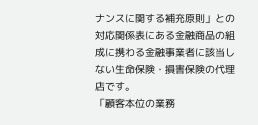ナンスに関する補充原則」との対応関係表にある金融商品の組成に携わる金融事業者に該当しない生命保険・損害保険の代理店です。
「顧客本位の業務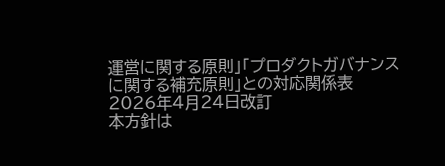運営に関する原則」「プロダクトガバナンスに関する補充原則」との対応関係表
2026年4月24日改訂
本方針は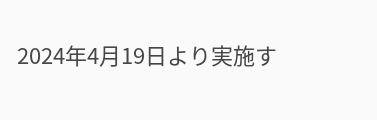2024年4月19日より実施す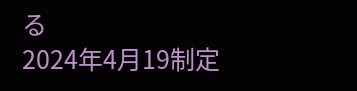る
2024年4月19制定